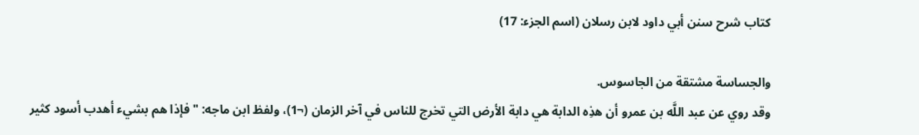كتاب شرح سنن أبي داود لابن رسلان (اسم الجزء: 17)

والجساسة مشتقة من الجاسوس.
وقد روي عن عبد اللَّه بن عمرو أن هذِه الدابة هي دابة الأرض التي تخرج للناس في آخر الزمان (¬1)، ولفظ ابن ماجه: "فإذا هم بشيء أهدب أسود كثير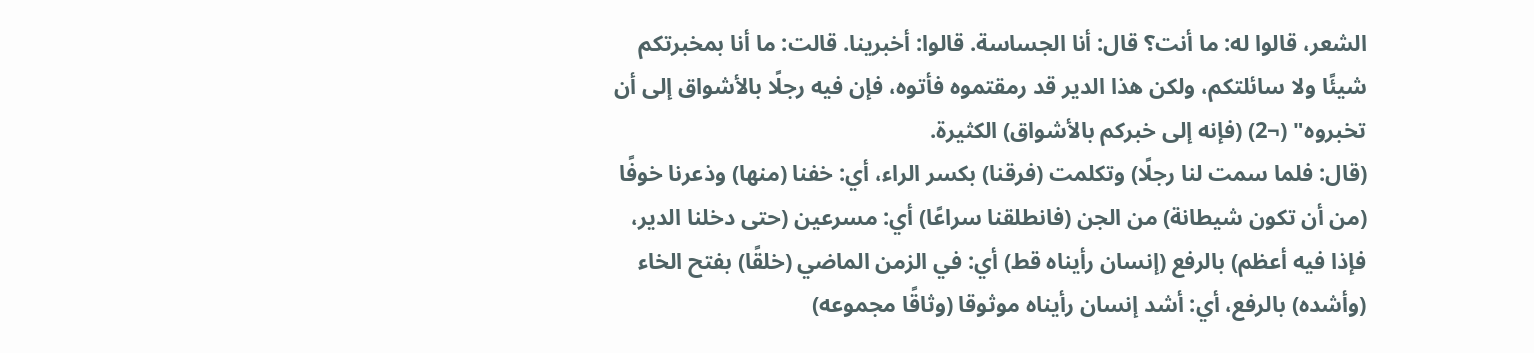الشعر، قالوا له: ما أنت؟ قال: أنا الجساسة. قالوا: أخبرينا. قالت: ما أنا بمخبرتكم شيئًا ولا سائلتكم، ولكن هذا الدير قد رمقتموه فأتوه، فإن فيه رجلًا بالأشواق إلى أن تخبروه" (¬2) (فإنه إلى خبركم بالأشواق) الكثيرة.
(قال: فلما سمت لنا رجلًا) وتكلمت (فرقنا) بكسر الراء، أي: خفنا (منها) وذعرنا خوفًا (من أن تكون شيطانة) من الجن (فانطلقنا سراعًا) أي: مسرعين (حتى دخلنا الدير، فإذا فيه أعظم) بالرفع (إنسان رأيناه قط) أي: في الزمن الماضي (خلقًا) بفتح الخاء (وأشده) بالرفع، أي: أشد إنسان رأيناه موثوقا (وثاقًا مجموعه)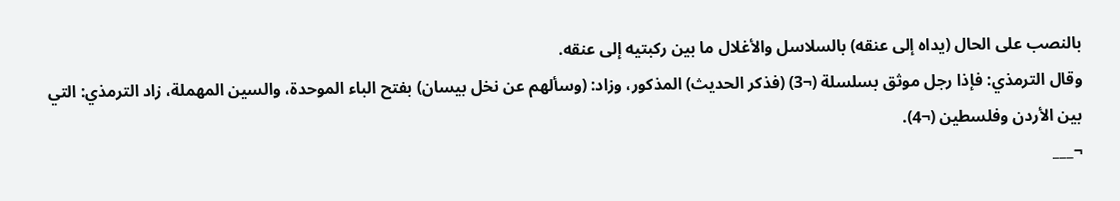بالنصب على الحال (يداه إلى عنقه) بالسلاسل والأغلال ما بين ركبتيه إلى عنقه.
وقال الترمذي: فإذا رجل موثق بسلسلة (¬3) (فذكر الحديث) المذكور، وزاد: (وسألهم عن نخل بيسان) بفتح الباء الموحدة، والسين المهملة، زاد الترمذي: التي بين الأردن وفلسطين (¬4).
¬___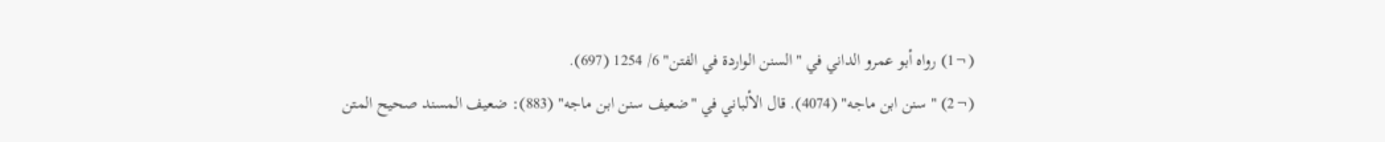(¬1) رواه أبو عمرو الداني في "السنن الواردة في الفتن" 6/ 1254 (697).
(¬2) "سنن ابن ماجه" (4074). قال الألباني في "ضعيف سنن ابن ماجه" (883): ضعيف المسند صحيح المتن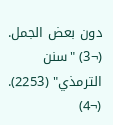دون بعض الجمل.
(¬3) "سنن الترمذي" (2253).
(¬4)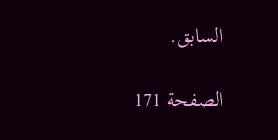السابق.

الصفحة 171